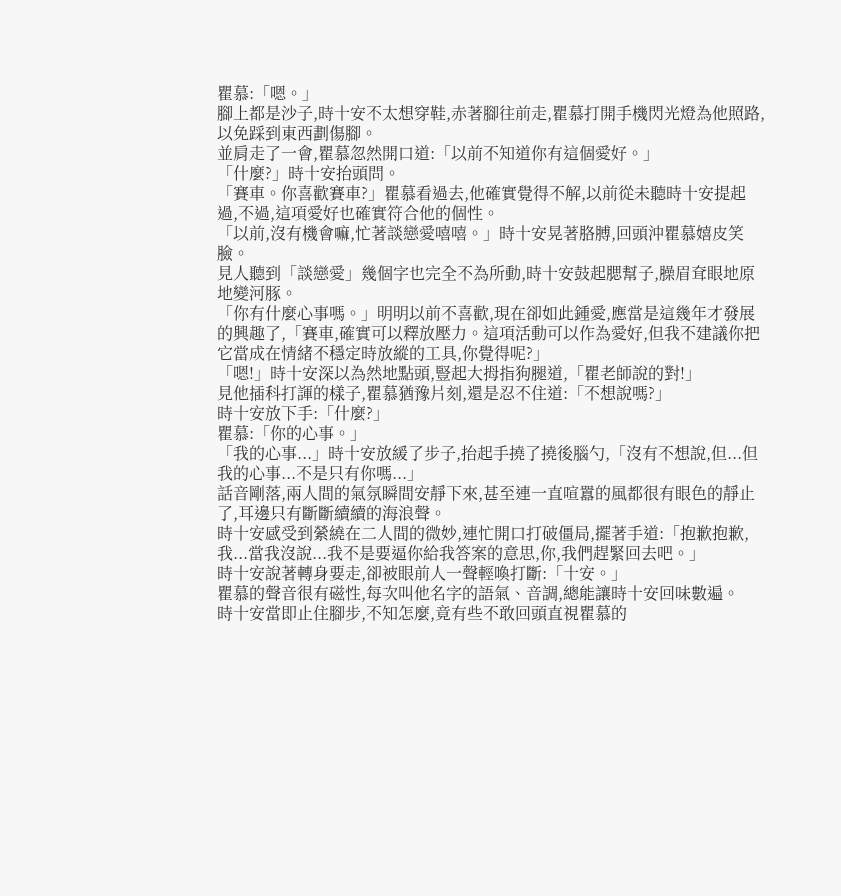瞿慕:「嗯。」
腳上都是沙子,時十安不太想穿鞋,赤著腳往前走,瞿慕打開手機閃光燈為他照路,以免踩到東西劃傷腳。
並肩走了一會,瞿慕忽然開口道:「以前不知道你有這個愛好。」
「什麼?」時十安抬頭問。
「賽車。你喜歡賽車?」瞿慕看過去,他確實覺得不解,以前從未聽時十安提起過,不過,這項愛好也確實符合他的個性。
「以前,沒有機會嘛,忙著談戀愛嘻嘻。」時十安晃著胳膊,回頭沖瞿慕嬉皮笑臉。
見人聽到「談戀愛」幾個字也完全不為所動,時十安鼓起腮幫子,臊眉耷眼地原地變河豚。
「你有什麼心事嗎。」明明以前不喜歡,現在卻如此鍾愛,應當是這幾年才發展的興趣了,「賽車,確實可以釋放壓力。這項活動可以作為愛好,但我不建議你把它當成在情緒不穩定時放縱的工具,你覺得呢?」
「嗯!」時十安深以為然地點頭,豎起大拇指狗腿道,「瞿老師說的對!」
見他插科打諢的樣子,瞿慕猶豫片刻,還是忍不住道:「不想說嗎?」
時十安放下手:「什麼?」
瞿慕:「你的心事。」
「我的心事...」時十安放緩了步子,抬起手撓了撓後腦勺,「沒有不想說,但...但我的心事...不是只有你嗎...」
話音剛落,兩人間的氣氛瞬間安靜下來,甚至連一直喧囂的風都很有眼色的靜止了,耳邊只有斷斷續續的海浪聲。
時十安感受到縈繞在二人間的微妙,連忙開口打破僵局,擺著手道:「抱歉抱歉,我...當我沒說...我不是要逼你給我答案的意思,你,我們趕緊回去吧。」
時十安說著轉身要走,卻被眼前人一聲輕喚打斷:「十安。」
瞿慕的聲音很有磁性,每次叫他名字的語氣、音調,總能讓時十安回味數遍。
時十安當即止住腳步,不知怎麼,竟有些不敢回頭直視瞿慕的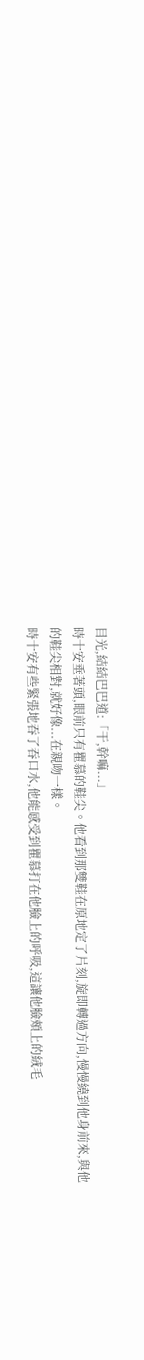目光,結結巴巴道:「干,幹嘛...」
時十安垂著頭,眼前只有瞿慕的鞋尖。他看到那雙鞋在原地定了片刻,旋即轉過方向,慢慢繞到他身前來,與他的鞋尖相對,就好像...在親吻一樣。
時十安有些緊張地吞了吞口水,他能感受到瞿慕打在他臉上的呼吸,這讓他臉頰上的絨毛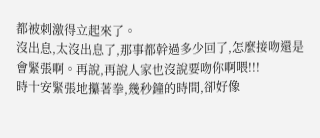都被刺激得立起來了。
沒出息,太沒出息了,那事都幹過多少回了,怎麼接吻還是會緊張啊。再說,再說人家也沒說要吻你啊喂!!!
時十安緊張地攥著拳,幾秒鐘的時間,卻好像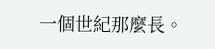一個世紀那麼長。